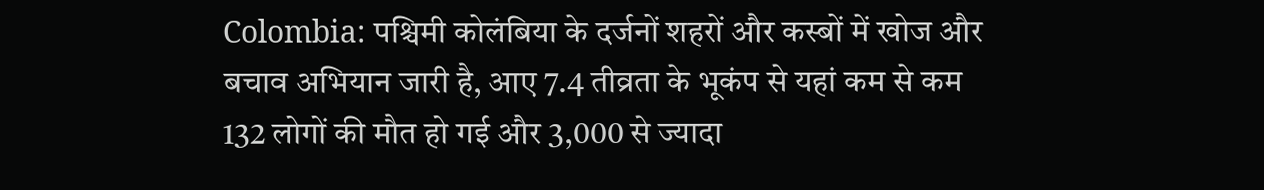Colombia: पश्चिमी कोलंबिया के दर्जनों शहरों और कस्बों में खोज और बचाव अभियान जारी है, आए 7.4 तीव्रता के भूकंप से यहां कम से कम 132 लोगों की मौत हो गई और 3,000 से ज्यादा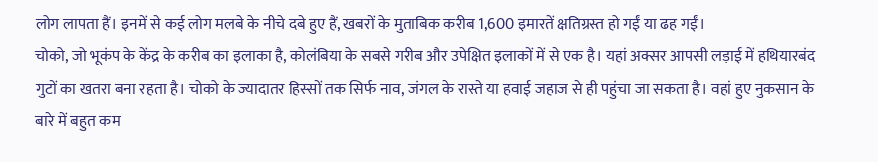लोग लापता हैं। इनमें से कई लोग मलबे के नीचे दबे हुए हैं, खबरों के मुताबिक करीब 1,600 इमारतें क्षतिग्रस्त हो गईं या ढह गईं।
चोको, जो भूकंप के केंद्र के करीब का इलाका है, कोलंबिया के सबसे गरीब और उपेक्षित इलाकों में से एक है। यहां अक्सर आपसी लड़ाई में हथियारबंद गुटों का खतरा बना रहता है। चोको के ज्यादातर हिस्सों तक सिर्फ नाव, जंगल के रास्ते या हवाई जहाज से ही पहुंचा जा सकता है। वहां हुए नुकसान के बारे में बहुत कम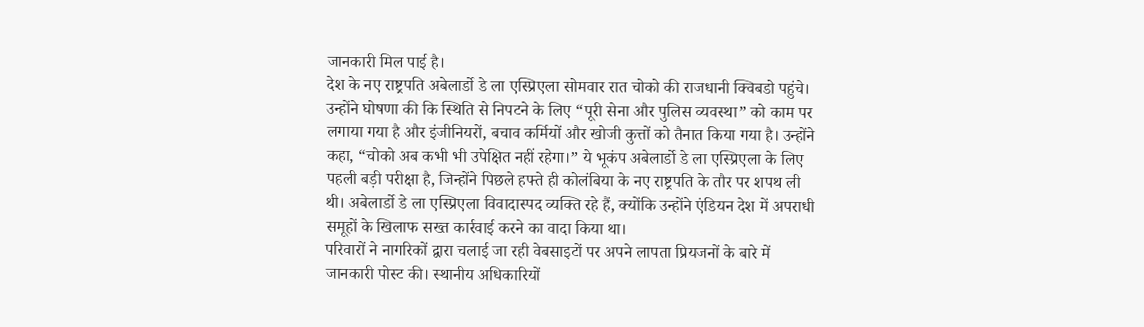जानकारी मिल पाई है।
देश के नए राष्ट्रपति अबेलार्डो डे ला एस्प्रिएला सोमवार रात चोको की राजधानी क्विबडो पहुंचे। उन्होंने घोषणा की कि स्थिति से निपटने के लिए “पूरी सेना और पुलिस व्यवस्था” को काम पर लगाया गया है और इंजीनियरों, बचाव कर्मियों और खोजी कुत्तों को तैनात किया गया है। उन्होंने कहा, “चोको अब कभी भी उपेक्षित नहीं रहेगा।” ये भूकंप अबेलार्डो डे ला एस्प्रिएला के लिए पहली बड़ी परीक्षा है, जिन्होंने पिछले हफ्ते ही कोलंबिया के नए राष्ट्रपति के तौर पर शपथ ली थी। अबेलार्डो डे ला एस्प्रिएला विवादास्पद व्यक्ति रहे हैं, क्योंकि उन्होंने एंडियन देश में अपराधी समूहों के खिलाफ सख्त कार्रवाई करने का वादा किया था।
परिवारों ने नागरिकों द्वारा चलाई जा रही वेबसाइटों पर अपने लापता प्रियजनों के बारे में जानकारी पोस्ट की। स्थानीय अधिकारियों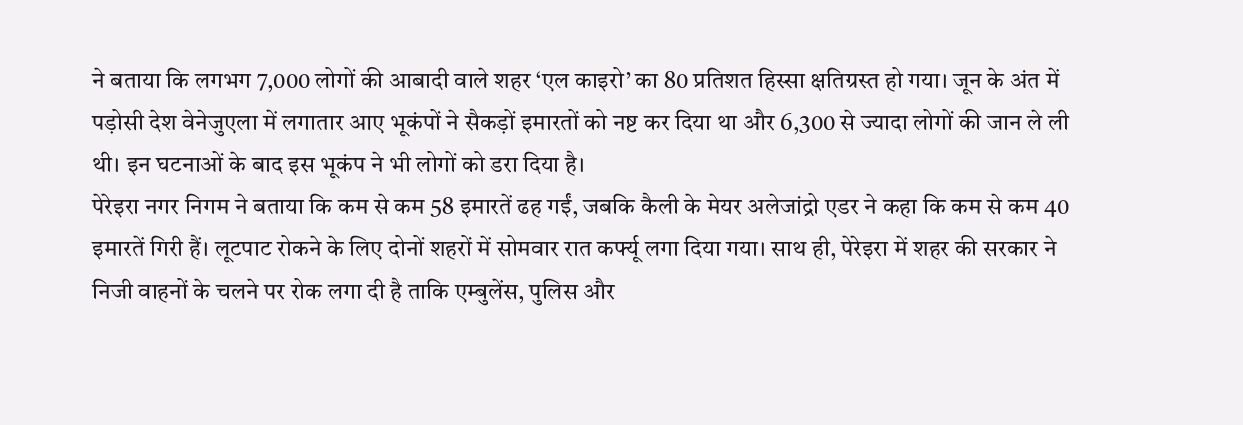ने बताया कि लगभग 7,000 लोगों की आबादी वाले शहर ‘एल काइरो’ का 80 प्रतिशत हिस्सा क्षतिग्रस्त हो गया। जून के अंत में पड़ोसी देश वेनेजुएला में लगातार आए भूकंपों ने सैकड़ों इमारतों को नष्ट कर दिया था और 6,300 से ज्यादा लोगों की जान ले ली थी। इन घटनाओं के बाद इस भूकंप ने भी लोगों को डरा दिया है।
पेरेइरा नगर निगम ने बताया कि कम से कम 58 इमारतें ढह गईं, जबकि कैली के मेयर अलेजांद्रो एडर ने कहा कि कम से कम 40 इमारतें गिरी हैं। लूटपाट रोकने के लिए दोनों शहरों में सोमवार रात कर्फ्यू लगा दिया गया। साथ ही, पेरेइरा में शहर की सरकार ने निजी वाहनों के चलने पर रोक लगा दी है ताकि एम्बुलेंस, पुलिस और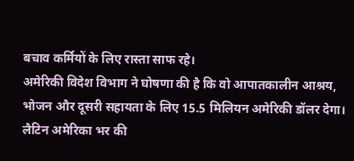बचाव कर्मियों के लिए रास्ता साफ रहे।
अमेरिकी विदेश विभाग ने घोषणा की है कि वो आपातकालीन आश्रय, भोजन और दूसरी सहायता के लिए 15.5 मिलियन अमेरिकी डॉलर देगा। लैटिन अमेरिका भर की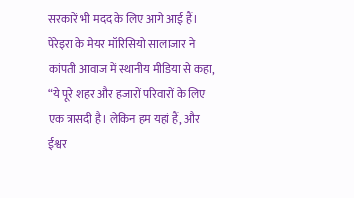सरकारें भी मदद के लिए आगे आई हैं। पेरेइरा के मेयर मॉरिसियो सालाजार ने कांपती आवाज में स्थानीय मीडिया से कहा, “ये पूरे शहर और हजारों परिवारों के लिए एक त्रासदी है। लेकिन हम यहां हैं, और ईश्वर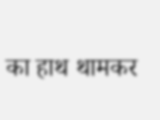का हाथ थामकर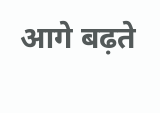आगे बढ़ते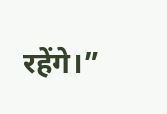रहेंगे।”